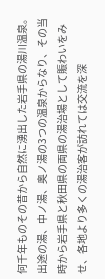何千年ものその昔から自然に湧出した岩手県の湯川温泉。出途の湯、中ノ湯、奥ノ湯の3つの温泉からなり、その当時から岩手県と秋田県の両県の湯治場として賑わいをみせ、各地より多くの湯治客が訪れては交流を深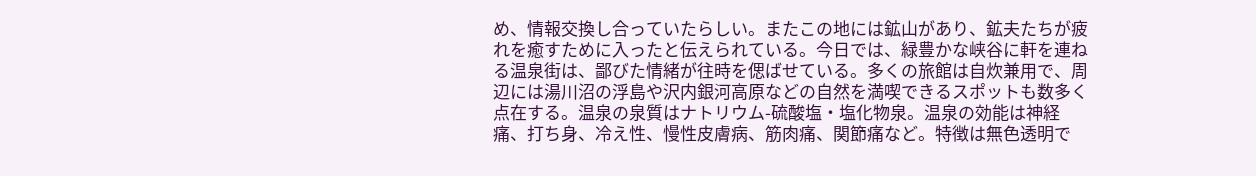め、情報交換し合っていたらしい。またこの地には鉱山があり、鉱夫たちが疲れを癒すために入ったと伝えられている。今日では、緑豊かな峡谷に軒を連ねる温泉街は、鄙びた情緒が往時を偲ばせている。多くの旅館は自炊兼用で、周辺には湯川沼の浮島や沢内銀河高原などの自然を満喫できるスポットも数多く点在する。温泉の泉質はナトリウム-硫酸塩・塩化物泉。温泉の効能は神経痛、打ち身、冷え性、慢性皮膚病、筋肉痛、関節痛など。特徴は無色透明で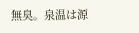無臭。泉温は源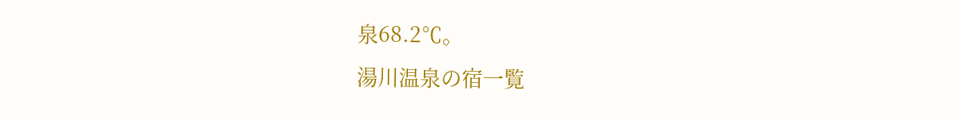泉68.2℃。
湯川温泉の宿一覧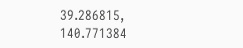39.286815, 140.771384